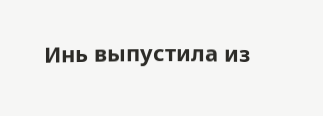Инь выпустила из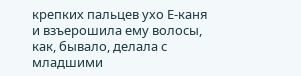крепких пальцев ухо Е-каня и взъерошила ему волосы, как, бывало, делала с младшими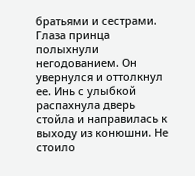братьями и сестрами. Глаза принца полыхнули негодованием. Он увернулся и оттолкнул ее. Инь с улыбкой распахнула дверь стойла и направилась к выходу из конюшни. Не стоило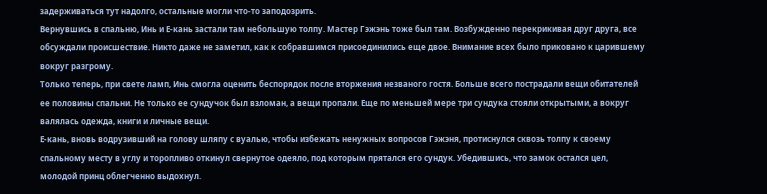задерживаться тут надолго, остальные могли что-то заподозрить.
Вернувшись в спальню, Инь и Е-кань застали там небольшую толпу. Мастер Гэжэнь тоже был там. Возбужденно перекрикивая друг друга, все обсуждали происшествие. Никто даже не заметил, как к собравшимся присоединились еще двое. Внимание всех было приковано к царившему вокруг разгрому.
Только теперь, при свете ламп, Инь смогла оценить беспорядок после вторжения незваного гостя. Больше всего пострадали вещи обитателей ее половины спальни. Не только ее сундучок был взломан, а вещи пропали. Еще по меньшей мере три сундука стояли открытыми, а вокруг валялась одежда, книги и личные вещи.
Е-кань, вновь водрузивший на голову шляпу с вуалью, чтобы избежать ненужных вопросов Гэжэня, протиснулся сквозь толпу к своему спальному месту в углу и торопливо откинул свернутое одеяло, под которым прятался его сундук. Убедившись, что замок остался цел, молодой принц облегченно выдохнул.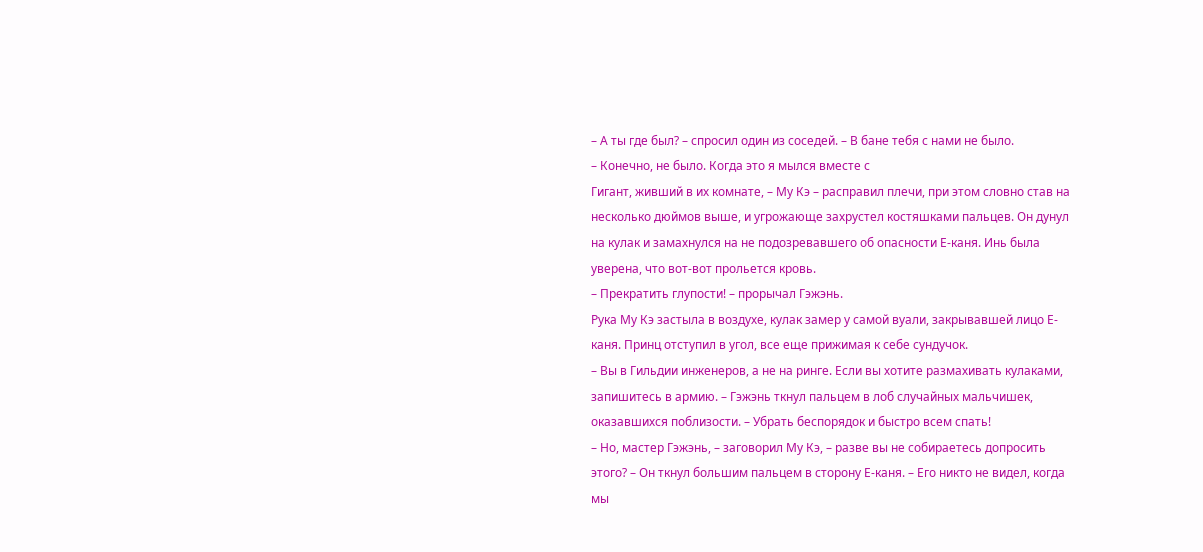– А ты где был? – спросил один из соседей. – В бане тебя с нами не было.
– Конечно, не было. Когда это я мылся вместе с
Гигант, живший в их комнате, – Му Кэ – расправил плечи, при этом словно став на несколько дюймов выше, и угрожающе захрустел костяшками пальцев. Он дунул на кулак и замахнулся на не подозревавшего об опасности Е-каня. Инь была уверена, что вот-вот прольется кровь.
– Прекратить глупости! – прорычал Гэжэнь.
Рука Му Кэ застыла в воздухе, кулак замер у самой вуали, закрывавшей лицо Е-каня. Принц отступил в угол, все еще прижимая к себе сундучок.
– Вы в Гильдии инженеров, а не на ринге. Если вы хотите размахивать кулаками, запишитесь в армию. – Гэжэнь ткнул пальцем в лоб случайных мальчишек, оказавшихся поблизости. – Убрать беспорядок и быстро всем спать!
– Но, мастер Гэжэнь, – заговорил Му Кэ, – разве вы не собираетесь допросить этого? – Он ткнул большим пальцем в сторону Е-каня. – Его никто не видел, когда мы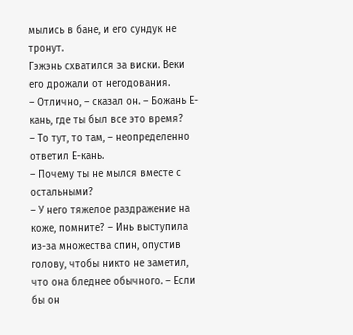мылись в бане, и его сундук не тронут.
Гэжэнь схватился за виски. Веки его дрожали от негодования.
– Отлично, – сказал он. – Божань Е-кань, где ты был все это время?
– То тут, то там, – неопределенно ответил Е-кань.
– Почему ты не мылся вместе с остальными?
– У него тяжелое раздражение на коже, помните? – Инь выступила из-за множества спин, опустив голову, чтобы никто не заметил, что она бледнее обычного. – Если бы он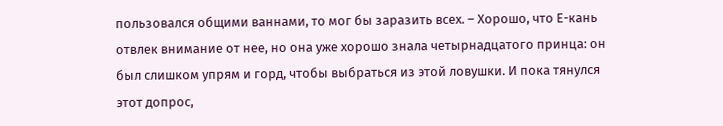пользовался общими ваннами, то мог бы заразить всех. – Хорошо, что Е-кань отвлек внимание от нее, но она уже хорошо знала четырнадцатого принца: он был слишком упрям и горд, чтобы выбраться из этой ловушки. И пока тянулся этот допрос,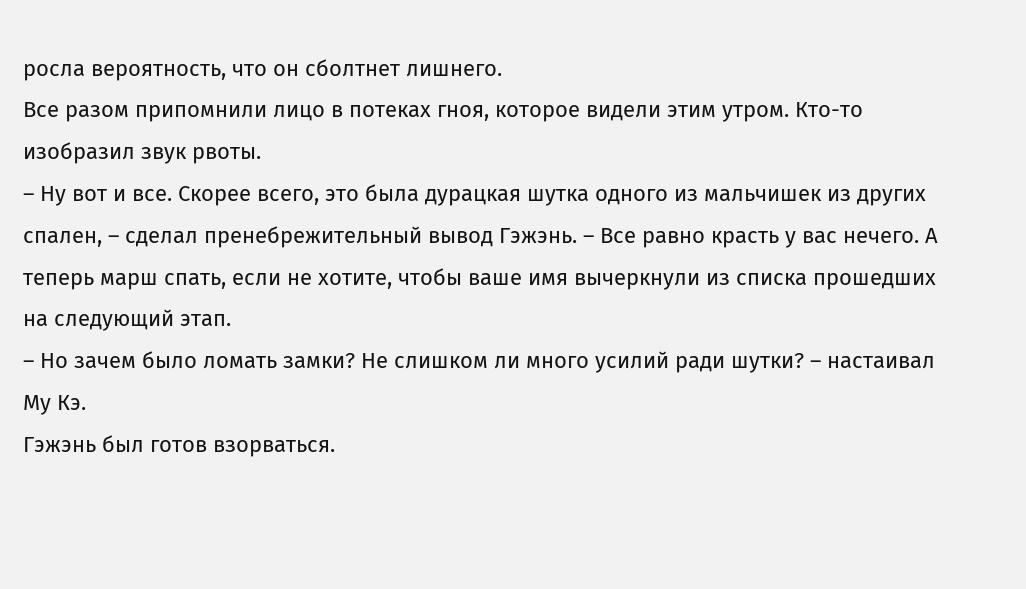росла вероятность, что он сболтнет лишнего.
Все разом припомнили лицо в потеках гноя, которое видели этим утром. Кто-то изобразил звук рвоты.
– Ну вот и все. Скорее всего, это была дурацкая шутка одного из мальчишек из других спален, – сделал пренебрежительный вывод Гэжэнь. – Все равно красть у вас нечего. А теперь марш спать, если не хотите, чтобы ваше имя вычеркнули из списка прошедших на следующий этап.
– Но зачем было ломать замки? Не слишком ли много усилий ради шутки? – настаивал Му Кэ.
Гэжэнь был готов взорваться.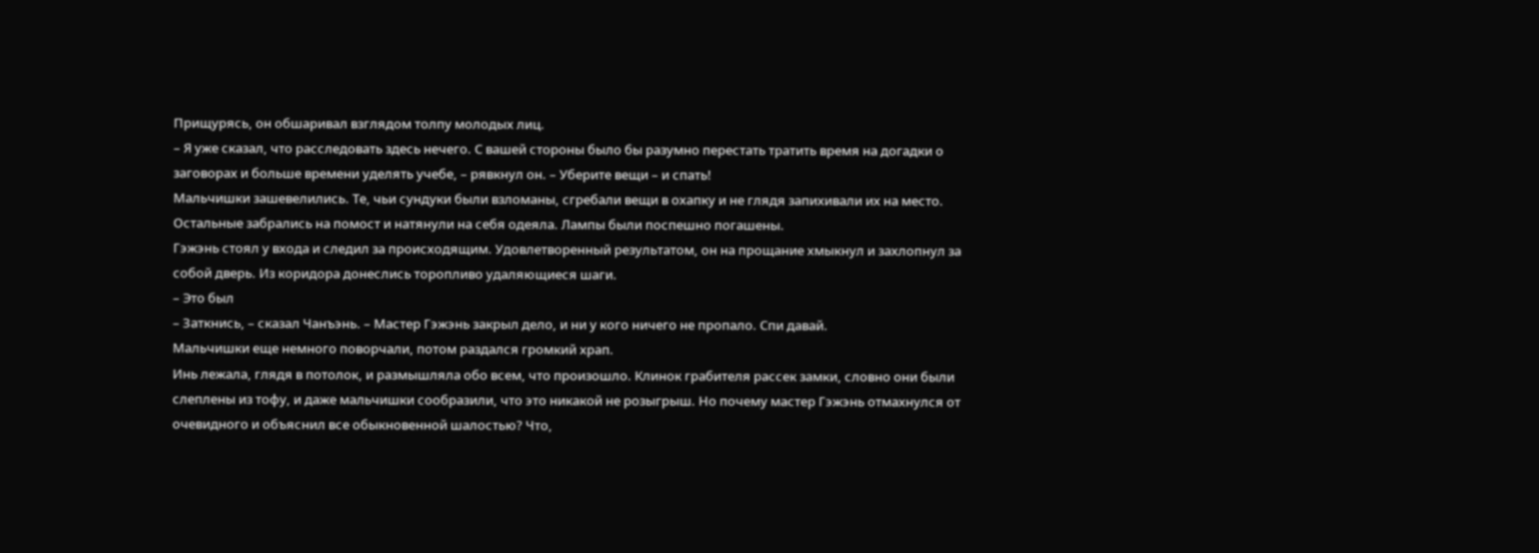Прищурясь, он обшаривал взглядом толпу молодых лиц.
– Я уже сказал, что расследовать здесь нечего. С вашей стороны было бы разумно перестать тратить время на догадки о заговорах и больше времени уделять учебе, – рявкнул он. – Уберите вещи – и спать!
Мальчишки зашевелились. Те, чьи сундуки были взломаны, сгребали вещи в охапку и не глядя запихивали их на место. Остальные забрались на помост и натянули на себя одеяла. Лампы были поспешно погашены.
Гэжэнь стоял у входа и следил за происходящим. Удовлетворенный результатом, он на прощание хмыкнул и захлопнул за собой дверь. Из коридора донеслись торопливо удаляющиеся шаги.
– Это был
– Заткнись, – сказал Чанъэнь. – Мастер Гэжэнь закрыл дело, и ни у кого ничего не пропало. Спи давай.
Мальчишки еще немного поворчали, потом раздался громкий храп.
Инь лежала, глядя в потолок, и размышляла обо всем, что произошло. Клинок грабителя рассек замки, словно они были слеплены из тофу, и даже мальчишки сообразили, что это никакой не розыгрыш. Но почему мастер Гэжэнь отмахнулся от очевидного и объяснил все обыкновенной шалостью? Что,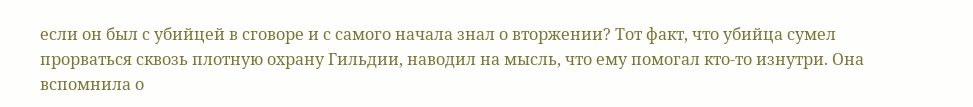если он был с убийцей в сговоре и с самого начала знал о вторжении? Тот факт, что убийца сумел прорваться сквозь плотную охрану Гильдии, наводил на мысль, что ему помогал кто-то изнутри. Она вспомнила о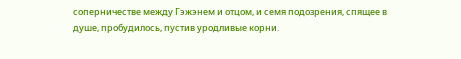соперничестве между Гэжэнем и отцом, и семя подозрения, спящее в душе, пробудилось, пустив уродливые корни.